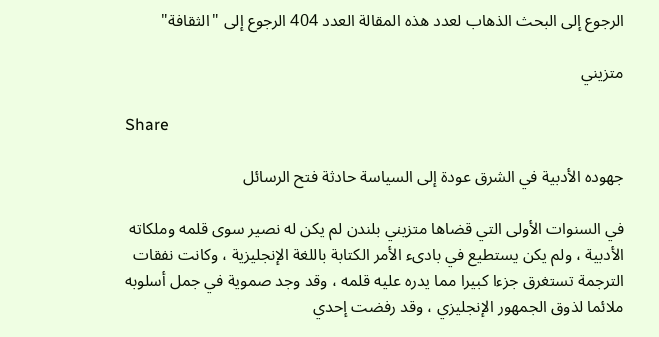الرجوع إلى البحث الذهاب لعدد هذه المقالة العدد 404 الرجوع إلى "الثقافة"

متزيني

Share

جهوده الأدبية في الشرق عودة إلى السياسة حادثة فتح الرسائل

في السنوات الأولى التي قضاها متزيني بلندن لم يكن له نصير سوى قلمه وملكاته الأدبية ، ولم يكن يستطيع في بادىء الأمر الكتابة باللغة الإنجليزية ، وكانت نفقات الترجمة تستغرق جزءا كبيرا مما يدره عليه قلمه ، وقد وجد صموية في جمل أسلوبه ملائما لذوق الجمهور الإنجليزي ، وقد رفضت إحدي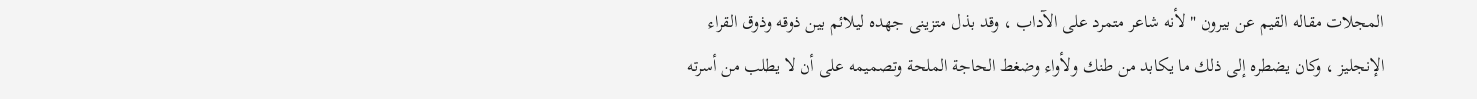المجلات مقاله القيم عن بيرون " لأنه شاعر متمرد على الآداب ، وقد بذل متزينى جهده ليلائم بين ذوقه وذوق القراء الإنجليز ، وكان يضطره إلى ذلك ما يكابد من طنك ولأواء وضغط الحاجة الملحة وتصميمه على أن لا يطلب من أسرته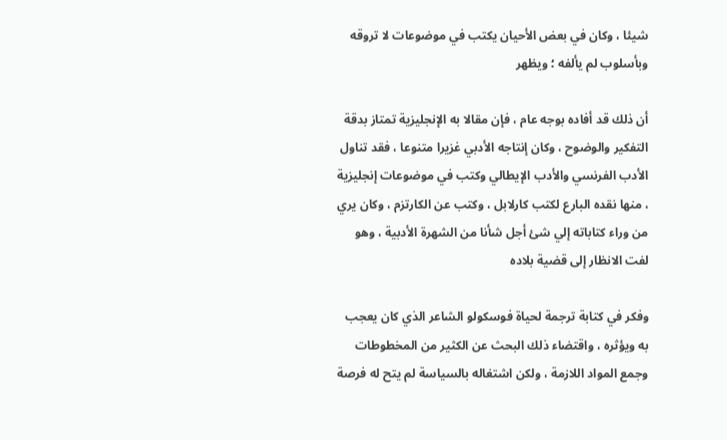شيئا ، وكان في بعض الأحيان يكتب في موضوعات لا تروقه وبأسلوب لم يألفه ؛ ويظهر

أن ذلك قد أفاده بوجه عام ، فإن مقالا به الإنجليزية تمتاز بدقة التفكير والوضوح ، وكان إنتاجه الأدبي غزيرا متنوعا ، فقد تناول الأدب الفرنسي والأدب الإيطالي وكتب في موضوعات إنجليزية ، منها نقده البارع لكتب كارلابل ، وكتب عن الكارتزم ، وكان يري من وراء كتاباته إلي شئ أجل شأنا من الشهرة الأدبية ، وهو لفت الانظار إلى قضية بلاده

وفكر في كتابة ترجمة لحياة فوسكولو الشاعر الذي كان يعجب به ويؤثره ، واقتضاء ذلك البحث عن الكثير من المخطوطات وجمع المواد اللازمة ، ولكن اشتغاله بالسياسة لم يتح له فرصة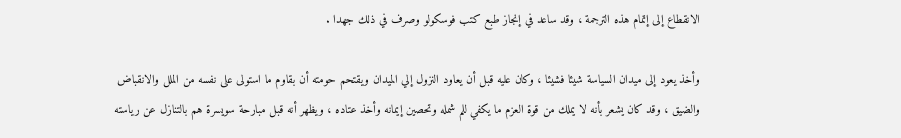الانقطاع إلى إتمام هذه الترجمة ، وقد ساعد في إنجاز طبع كتب فوسكولو وصرف في ذلك جهدا .

وأخذ يعود إلى ميدان السياسة شيئا فشيئا ، وكان عليه قبل أن يعاود النزول إلي الميدان ويقتحم حومته أن بقاوم ما استولى على نفسه من الملل والانقباض والضيق ، وقد كان يشعر بأنه لا يملك من قوة العزم ما يكفي للم شمله وتحصين إيمانه وأخذ عتاده ، ويظهر أنه قبل مبارحة سويسرة هم بالتنازل عن رياسته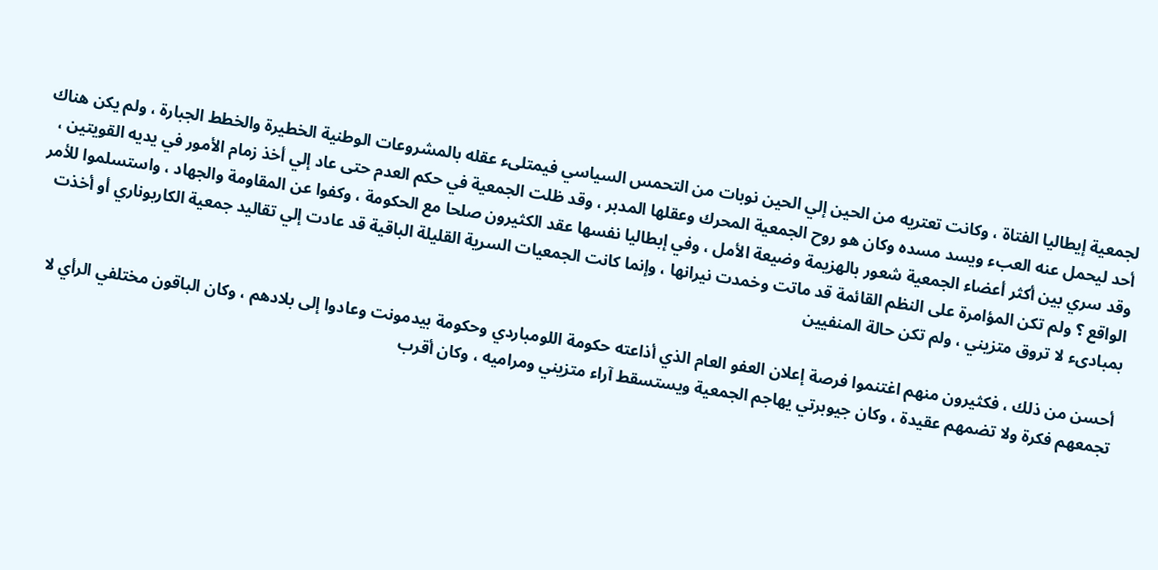لجمعية إيطاليا الفتاة ، وكانت تعتريه من الحين إلي الحين نوبات من التحمس السياسي فيمتلىء عقله بالمشروعات الوطنية الخطيرة والخطط الجبارة ، ولم يكن هناك أحد ليحمل عنه العبء ويسد مسده وكان هو روح الجمعية المحرك وعقلها المدبر ، وقد ظلت الجمعية في حكم العدم حتى عاد إلي أخذ زمام الأمور في يديه القويتين ، وقد سري بين أكثر أعضاء الجمعية شعور بالهزيمة وضيعة الأمل ، وفي إبطاليا نفسها عقد الكثيرون صلحا مع الحكومة ، وكفوا عن المقاومة والجهاد ، واستسلموا للأمر الواقع ؟ ولم تكن المؤامرة على النظم القائمة قد ماتت وخمدت نيرانها ، وإنما كانت الجمعيات السرية القليلة الباقية قد عادت إلي تقاليد جمعية الكاربوناري أو أخذت بمبادىء لا تروق متزيني ، ولم تكن حالة المنفيين

أحسن من ذلك ، فكثيرون منهم اغتنموا فرصة إعلان العفو العام الذي أذاعته حكومة اللومباردي وحكومة بيدمونت وعادوا إلى بلادهم ، وكان الباقون مختلفي الرأي لا تجمعهم فكرة ولا تضمهم عقيدة ، وكان جيوبرتي يهاجم الجمعية ويستسقط آراء متزيني ومراميه ، وكان أقرب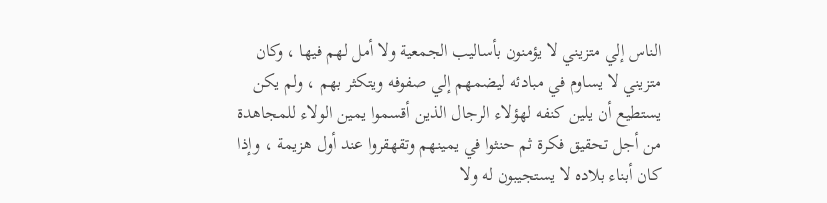الناس إلي متزيني لا يؤمنون بأساليب الجمعية ولا أمل لهم فيها ، وكان متزيني لا يساوم في مبادئه ليضمهم إلي صفوفه ويتكثر بهم ، ولم يكن يستطيع أن يلين كنفه لهؤلاء الرجال الذين أقسموا يمين الولاء للمجاهدة من أجل تحقيق فكرة ثم حنثوا في يمينهم وتقهقروا عند أول هزيمة ، وإذا كان أبناء بلاده لا يستجيبون له ولا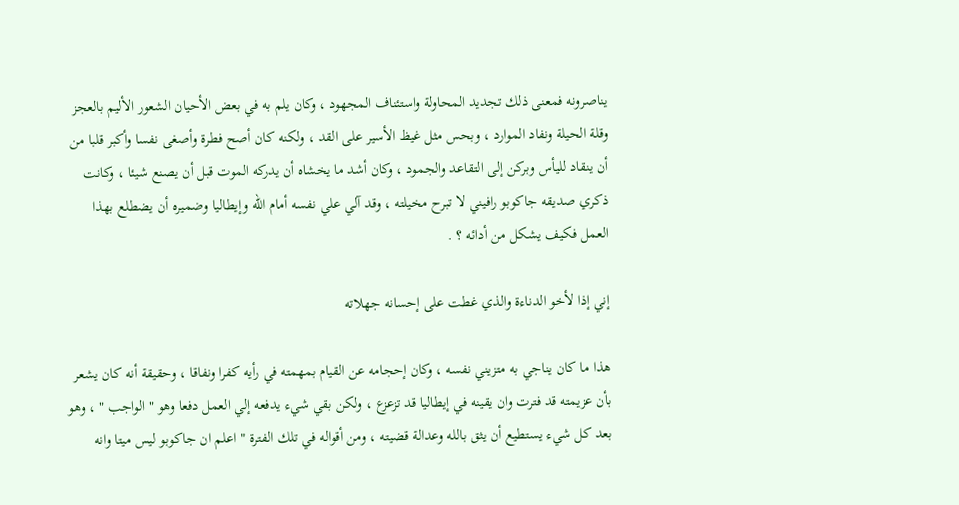يناصرونه فمعنى ذلك تجديد المحاولة واستئناف المجهود ، وكان يلم به في بعض الأحيان الشعور الأليم بالعجز وقلة الحيلة ونفاد الموارد ، وبحس مثل غيظ الأسير على القد ، ولكنه كان أصح فطرة وأصغى نفسا وأكبر قلبا من أن ينقاد لليأس وبركن إلى التقاعد والجمود ، وكان أشد ما يخشاه أن يدركه الموت قبل أن يصنع شيئا ، وكانت ذكري صديقه جاكوبو رافيني لا تبرح مخيلته ، وقد آلي علي نفسه أمام الله وإيطاليا وضميره أن يضطلع بهذا العمل فكيف يشكل من أدائه ؟ .

إني إذا لأخو الدناءة والذي غطت على إحسانه جهلاته

هذا ما كان يناجي به متزيني نفسه ، وكان إحجامه عن القيام بمهمته في رأيه كفرا ونفاقا ، وحقيقة أنه كان يشعر بأن عزيمته قد فترت وان يقينه في إيطاليا قد تزعزع ، ولكن بقي شيء يدفعه إلي العمل دفعا وهو " الواجب " ، وهو بعد كل شيء يستطيع أن يثق بالله وعدالة قضيته ، ومن أقواله في تلك الفترة " اعلم ان جاكوبو ليس ميتا وانه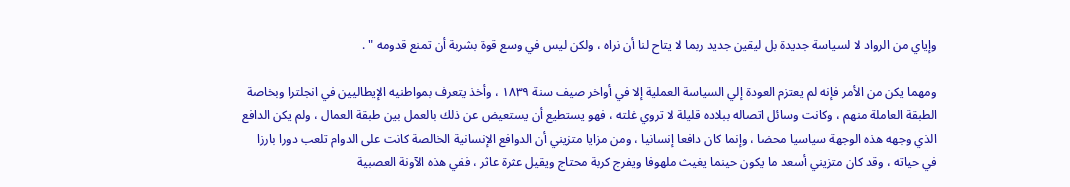وإياي من الرواد لا لسياسة جديدة بل ليقين جديد ربما لا يتاح لنا أن نراه ، ولكن ليس في وسع قوة بشربة أن تمنع قدومه " .

ومهما يكن من الأمر فإنه لم يعتزم العودة إلي السياسة العملية إلا في أواخر صيف سنة ١٨٣٩ ، وأخذ يتعرف بمواطنيه الإيطاليين في انجلترا وبخاصة الطبقة العاملة منهم ، وكانت وسائل اتصاله ببلاده قليلة لا تروي غلته ، فهو يستطيع أن يستعيض عن ذلك بالعمل بين طبقة العمال ، ولم يكن الدافع الذي وجهه هذه الوجهة سياسيا محضا ، وإنما كان دافعا إنسانيا ، ومن مزايا متزيني أن الدوافع الإنسانية الخالصة كانت على الدوام تلعب دورا بارزا في حياته ، وقد كان متزيني أسعد ما يكون حينما يغيث ملهوفا ويفرج كربة محتاج ويقيل عثرة عاثر ، ففي هذه الآونة العصبية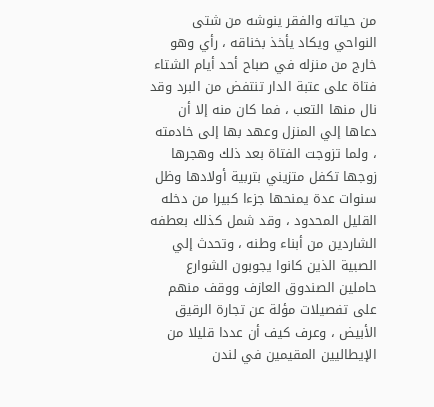من حياته والفقر ينوشه من شتى النواحي ويكاد يأخذ بخناقه ، رأي وهو خارج من منزله في صباح أحد أيام الشتاء فتاة على عتبة الدار تنتفض من البرد وقد نال منها التعب ، فما كان منه إلا أن دعاها إلي المنزل وعهد بها إلى خادمته ، ولما تزوجت الفتاة بعد ذلك وهجرها زوجها تكفل متزيني بتربية أولادها وظل سنوات عدة يمنحها جزءا كبيرا من دخله القليل المحدود ، وقد شمل كذلك بعطفه الشاردين من أبناء وطنه ، وتحدث إلي الصبية الذين كانوا يجوبون الشوارع حاملين الصندوق العازف ووقف منهم على تفصيلات مؤلة عن تجارة الرقيق الأبيض ، وعرف كيف أن عددا قليلا من الإيطاليين المقيمين في لندن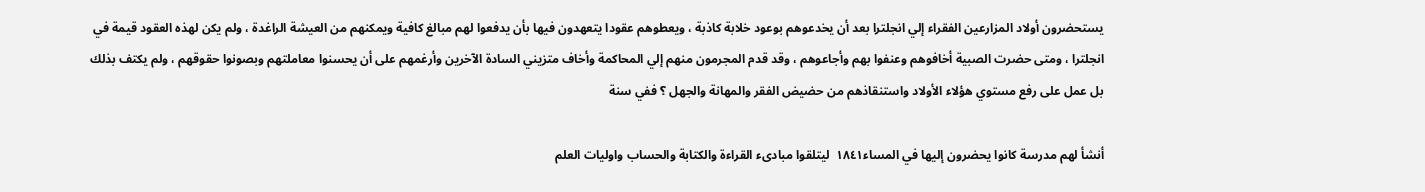يستحضرون أولاد المزارعين الفقراء إلي انجلترا بعد أن يخدعوهم بوعود خلابة كاذبة ، ويعطوهم عقودا يتعهدون فيها بأن يدفعوا لهم مبالغ كافية ويمكنهم من العيشة الراغدة ، ولم يكن لهذه العقود قيمة في انجلترا ، ومتى حضرت الصبية أخافوهم وعنفوا بهم وأجاعوهم ، وقد قدم المجرمون منهم إلي المحاكمة وأخاف متزيني السادة الآخرين وأرغمهم على أن يحسنوا معاملتهم وبصونوا حقوقهم ، ولم يكتف بذلك بل عمل على رفع مستوي هؤلاء الأولاد واستنقاذهم من حضيض الفقر والمهانة والجهل ؟ ففي سنة

أنشأ لهم مدرسة كانوا يحضرون إليها في المساء١٨٤١  ليتلقوا مبادىء القراءة والكتابة والحساب واوليات العلم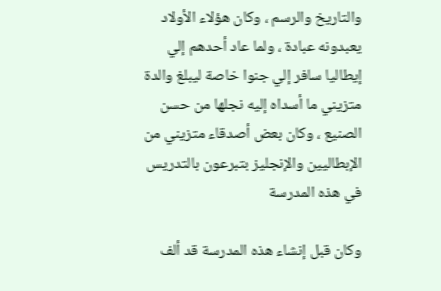والتاريخ والرسم ، وكان هؤلاء الأولاد يعبدونه عبادة ، ولما عاد أحدهم إلي إيطاليا سافر إلي جنوا خاصة ليبلغ والدة متزيني ما أسداه إليه نجلها من حسن الصنيع ، وكان بعض أصدقاء متزيني من الإبطاليين والإنجليز بتبرعون بالتدريس في هذه المدرسة

وكان قبل إنشاء هذه المدرسة قد ألف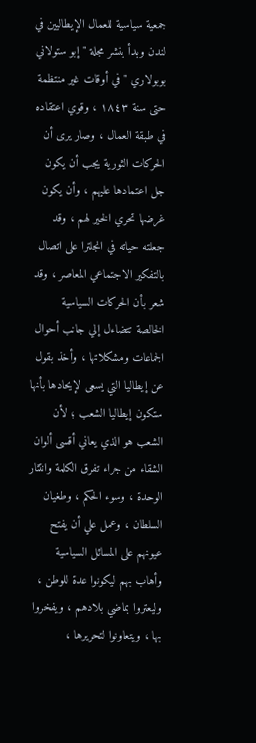جمعية سياسية للعمال الإيطاليين في لندن وبدأ بنشر مجلة " إبو ستولاني بوبولاري " في أوقات غير منتظمة حتى سنة ١٨٤٣ ، وقوي اعتقاده في طبقة العمال ، وصار يرى أن الحركات الثورية يجب أن يكون جل اعتمادها عليهم ، وأن يكون غرضها تحري الخير لهم ، وقد جعلته حياته في انجلترا على اتصال بالتفكير الاجتماعي المعاصر ، وقد شعر بأن الحركات السياسية الخالصة تتضاءل إلي جانب أحوال الجماعات ومشكلاتها ، وأخذ بقول عن إيطاليا التي يسعى لإيحادها بأنها ستكون إيطاليا الشعب ؛ لأن الشعب هو الذي يعاني أقسى ألوان الشقاء من جراء تفرق الكلمة وانتثار الوحدة ، وسوء الحكم ، وطغيان السلطان ، وعمل علي أن يفتح عيونهم على المسائل السياسية وأهاب بهم ليكونوا عدة للوطن ، وليعتروا بماضي بلادهم ، ويفخروا بها ، ويتعاونوا لتحريرها ،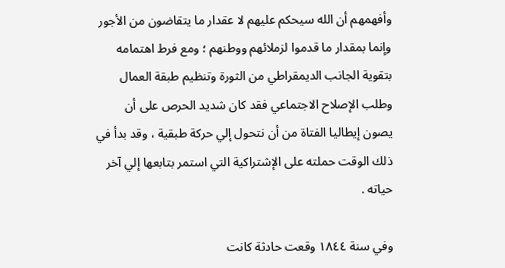وأفهمهم أن الله سيحكم عليهم لا عقدار ما يتقاضون من الأجور وإنما بمقدار ما قدموا لزملائهم ووطنهم ؛ ومع فرط اهتمامه بتقوية الجانب الديمقراطي من الثورة وتنظيم طبقة العمال وطلب الإصلاح الاجتماعي فقد كان شديد الحرص على أن يصون إيطاليا الفتاة من أن نتحول إلي حركة طبقية ، وقد بدأ في ذلك الوقت حملته على الإشتراكية التي استمر بتابعها إلي آخر حياته .

وفي سنة ١٨٤٤ وقعت حادثة كانت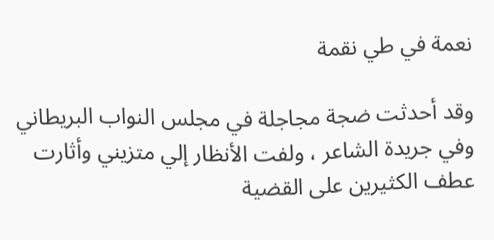نعمة في طي نقمة

وقد أحدثت ضجة مجاجلة في مجلس النواب البريطاني وفي جريدة الشاعر ، ولفت الأنظار إلي متزيني وأثارت عطف الكثيرين على القضية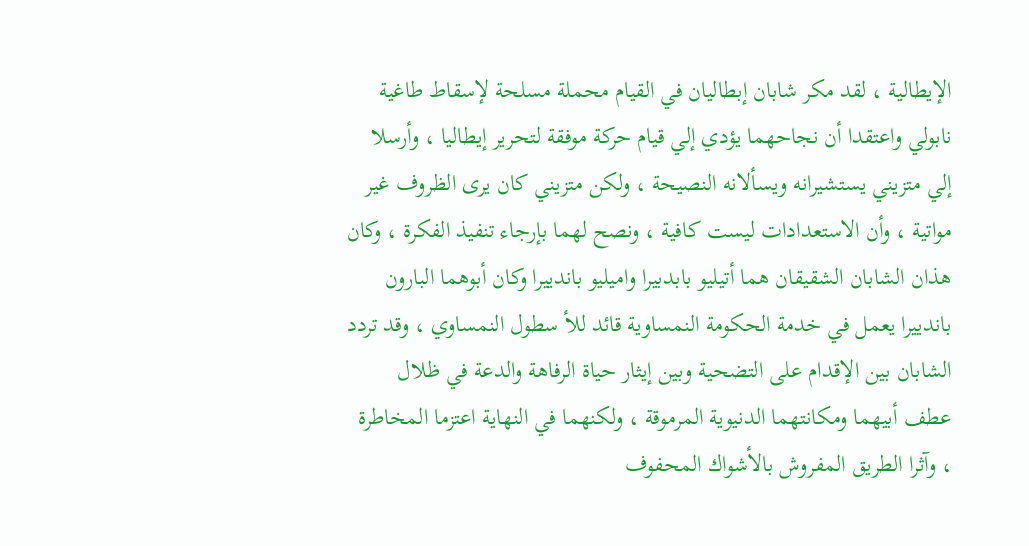الإيطالية ، لقد مكر شابان إبطاليان في القيام محملة مسلحة لإسقاط طاغية نابولي واعتقدا أن نجاحهما يؤدي إلي قيام حركة موفقة لتحرير إيطاليا ، وأرسلا إلي متزيني يستشيرانه ويسألانه النصيحة ، ولكن متزيني كان يرى الظروف غير مواتية ، وأن الاستعدادات ليست كافية ، ونصح لهما بإرجاء تنفيذ الفكرة ، وكان هذان الشابان الشقيقان هما أتيليو بابدبيرا واميليو باندييرا وكان أبوهما البارون باندييرا يعمل في خدمة الحكومة النمساوية قائد للأ سطول النمساوي ، وقد تردد الشابان بين الإقدام على التضحية وبين إيثار حياة الرفاهة والدعة في ظلال عطف أبيهما ومكانتهما الدنيوية المرموقة ، ولكنهما في النهاية اعتزما المخاطرة ، وآثرا الطريق المفروش بالأشواك المحفوف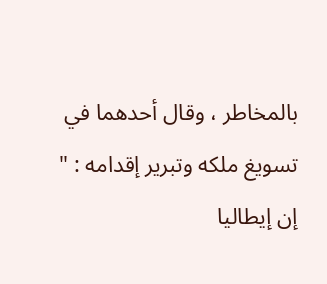بالمخاطر ، وقال أحدهما في تسويغ ملكه وتبرير إقدامه : " إن إيطاليا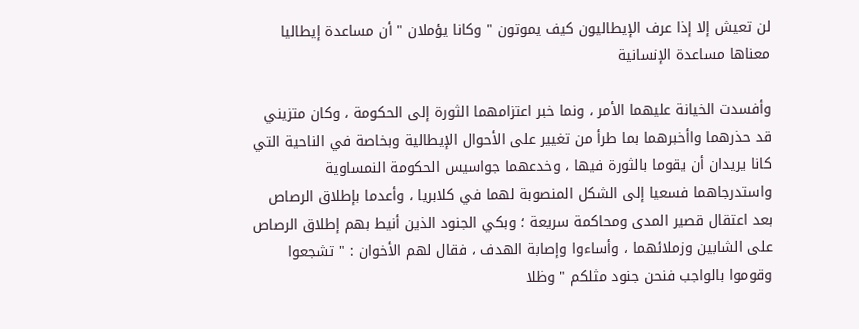لن تعيش إلا إذا عرف الإيطاليون كيف يموتون " وكانا يؤملان " أن مساعدة إيطاليا معناها مساعدة الإنسانية

وأفسدت الخيانة عليهما الأمر ، ونما خبر اعتزامهما الثورة إلى الحكومة ، وكان متزيني قد حذرهما واأخبرهما بما طرأ من تغيير على الأحوال الإيطالية وبخاصة في الناحية التي كانا يريدان أن يقوما بالثورة فيها ، وخدعهما جواسيس الحكومة النمساوية واستدرجاهما فسعيا إلى الشكل المنصوبة لهما في كلابريا ، وأعدما بإطلاق الرصاص بعد اعتقال قصير المدى ومحاكمة سريعة ؛ وبكي الجنود الذين أنيط بهم إطلاق الرصاص على الشابين وزملائهما ، وأساءوا وإصابة الهدف ، فقال لهم الأخوان : " تشجعوا وقوموا بالواجب فنحن جنود مثلكم " وظلا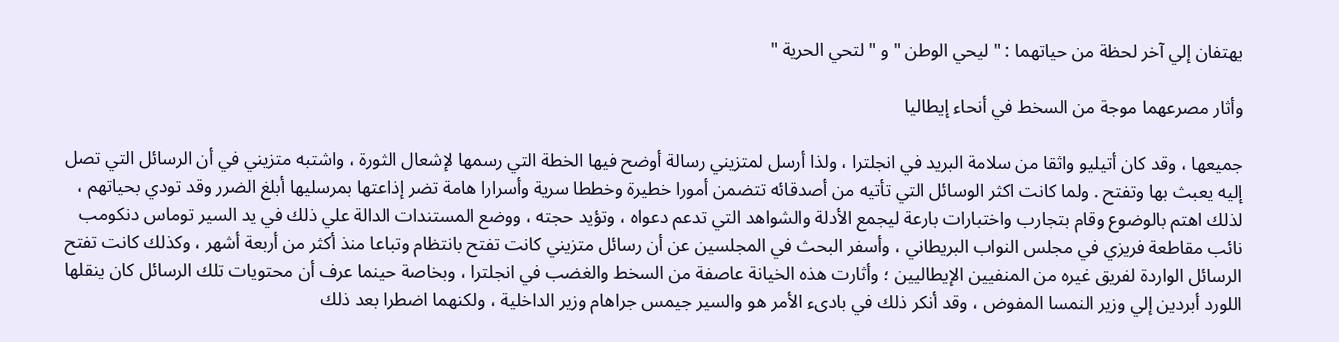يهتفان إلي آخر لحظة من حياتهما : " ليحي الوطن " و " لتحي الحرية "

وأثار مصرعهما موجة من السخط في أنحاء إيطاليا

جميعها ، وقد كان أتيليو واثقا من سلامة البريد في انجلترا ، ولذا أرسل لمتزيني رسالة أوضح فيها الخطة التي رسمها لإشعال الثورة ، واشتبه متزيني في أن الرسائل التي تصل إليه يعبث بها وتفتح . ولما كانت اكثر الوسائل التي تأتيه من أصدقائه تتضمن أمورا خطيرة وخططا سرية وأسرارا هامة تضر إذاعتها بمرسليها أبلغ الضرر وقد تودي بحياتهم ، لذلك اهتم بالوضوع وقام بتجارب واختبارات بارعة ليجمع الأدلة والشواهد التي تدعم دعواه ، وتؤيد حجته ، ووضع المستندات الدالة علي ذلك في يد السير توماس دنكومب نائب مقاطعة فريزي في مجلس النواب البريطاني ، وأسفر البحث في المجلسين عن أن رسائل متزيني كانت تفتح بانتظام وتباعا منذ أكثر من أربعة أشهر ، وكذلك كانت تفتح الرسائل الواردة لفريق غيره من المنفيين الإيطاليين ؛ وأثارت هذه الخيانة عاصفة من السخط والغضب في انجلترا ، وبخاصة حينما عرف أن محتويات تلك الرسائل كان ينقلها اللورد أبردين إلي وزير النمسا المفوض ، وقد أنكر ذلك في بادىء الأمر هو والسير جيمس جراهام وزير الداخلية ، ولكنهما اضطرا بعد ذلك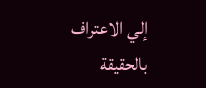إلي الاعتراف بالحقيقة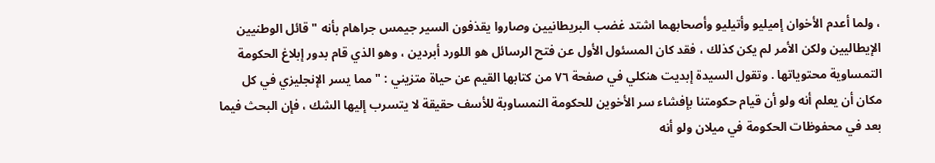، ولما أعدم الأخوان إميليو وأتيليو وأصحابهما اشتد غضب البريطانيين وصاروا يقذفون السير جيمس جراهام بأنه " قائل الوطنيين الإيطاليين ولكن الأمر لم يكن كذلك ، فقد كان المسئول الأول عن فتح الرسائل هو اللورد أبردين ، وهو الذي قام بدور إبلاغ الحكومة التمساوية محتوياتها . وتقول السيدة إبديت هنكلي في صفحة ٧٦ من كتابها القيم عن حياة متزيني : " مما يسر الإنجليزي في كل مكان أن يعلم أنه ولو أن قيام حكومتنا بإفشاء سر الأخوين للحكومة النمساوبة للأسف حقيقة لا يتسرب إليها الشك ، فإن البحث فيما بعد في محفوظات الحكومة في ميلان ولو أنه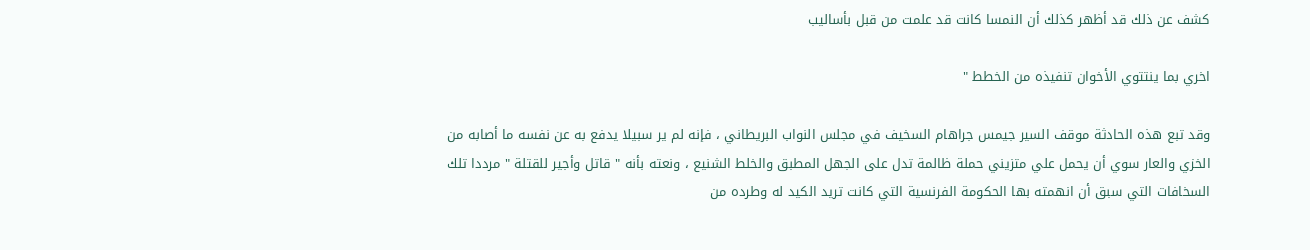كشف عن ذلك قد أظهر كذلك أن النمسا كانت قد علمت من قبل بأساليب

اخري بما ينتتوي الأخوان تنفيذه من الخطط "

وقد تبع هذه الحادثة موقف السير جيمس جراهام السخيف في مجلس النواب البريطاني ، فإنه لم ير سبيلا يدفع به عن نفسه ما أصابه من الخزي والعار سوي أن يحمل علي متزيني حملة ظالمة تدل على الجهل المطبق والخلط الشنيع ، ونعته بأنه " قاتل وأجير للقتلة " مرددا تلك السخافات التي سبق أن انهمته بها الحكومة الفرنسية التي كانت تريد الكيد له وطرده من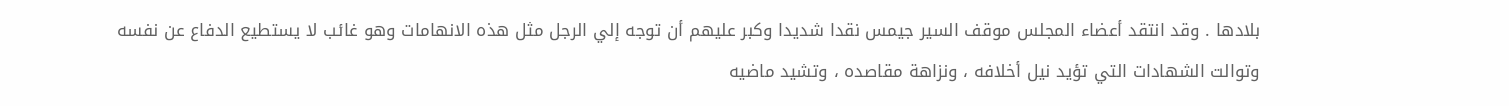بلادها . وقد انتقد أعضاء المجلس موقف السير جيمس نقدا شديدا وكبر عليهم أن توجه إلي الرجل مثل هذه الانهامات وهو غائب لا يستطيع الدفاع عن نفسه وتوالت الشهادات التي تؤيد نيل أخلافه ، ونزاهة مقاصده ، وتشيد ماضيه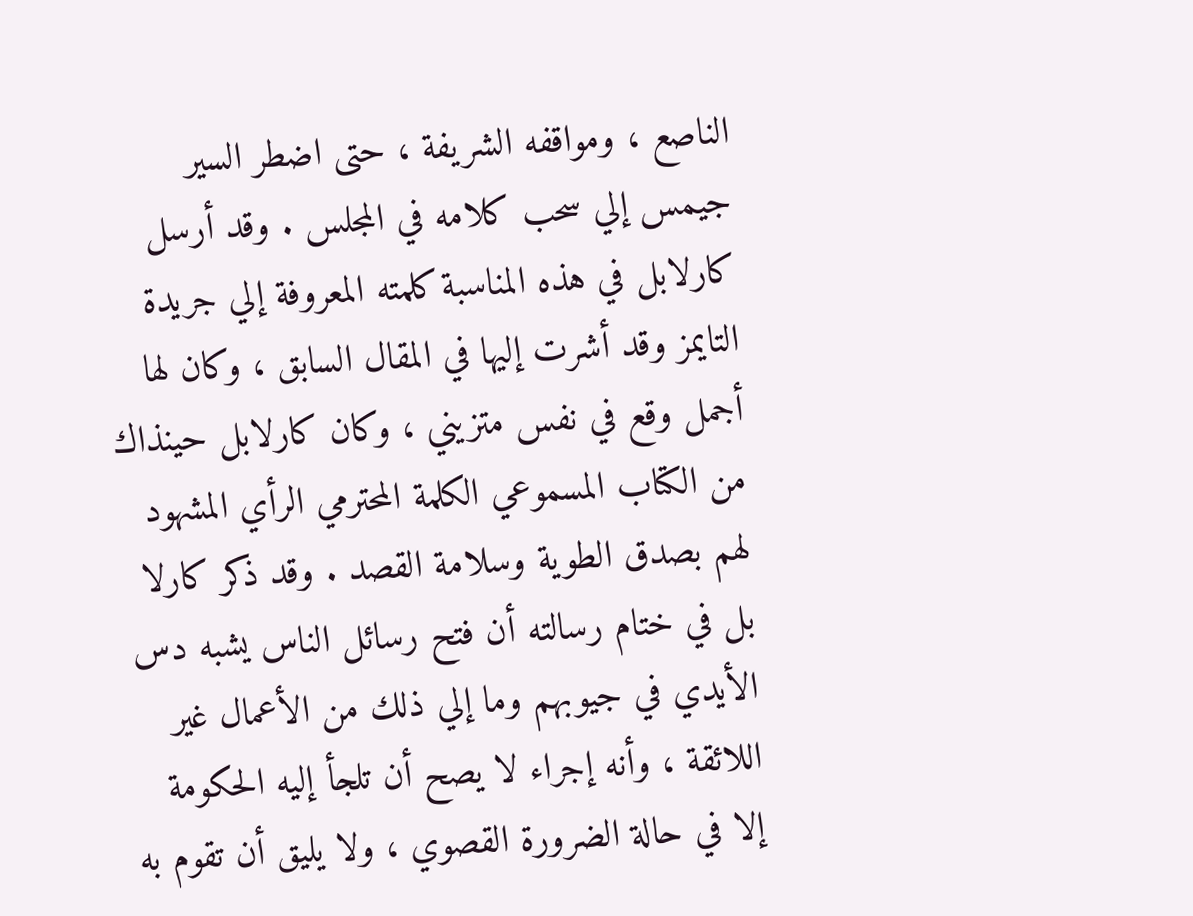الناصع ، ومواقفه الشريفة ، حتى اضطر السير جيمس إلي سحب كلامه في المجلس . وقد أرسل كارلابل في هذه المناسبة كلمته المعروفة إلي جريدة التايمز وقد أشرت إليها في المقال السابق ، وكان لها أجمل وقع في نفس متزيني ، وكان كارلابل حينذاك من الكتاب المسموعي الكلمة المحترمي الرأي المشهود لهم بصدق الطوية وسلامة القصد . وقد ذكر كارلا بل في ختام رسالته أن فتح رسائل الناس يشبه دس الأيدي في جيوبهم وما إلي ذلك من الأعمال غير اللائقة ، وأنه إجراء لا يصح أن تلجأ إليه الحكومة إلا في حالة الضرورة القصوي ، ولا يليق أن تقوم به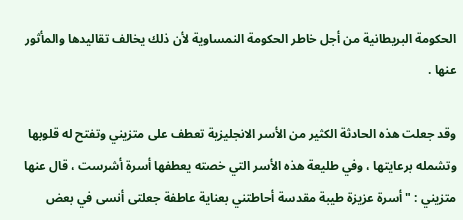الحكومة البريطانية من أجل خاطر الحكومة النمساوية لأن ذلك يخالف تقاليدها والمأثور عنها .

وقد جعلت هذه الحادثة الكثير من الأسر الانجليزية تعطف على متزيني وتفتح له قلوبها وتشمله برعايتها ، وفي طليعة هذه الأسر التي خصته يعطفها أسرة أشرست ، قال عنها متزيني : " أسرة عزيزة طيبة مقدسة أحاطتني بعناية عاطفة جعلتى أنسى في بعض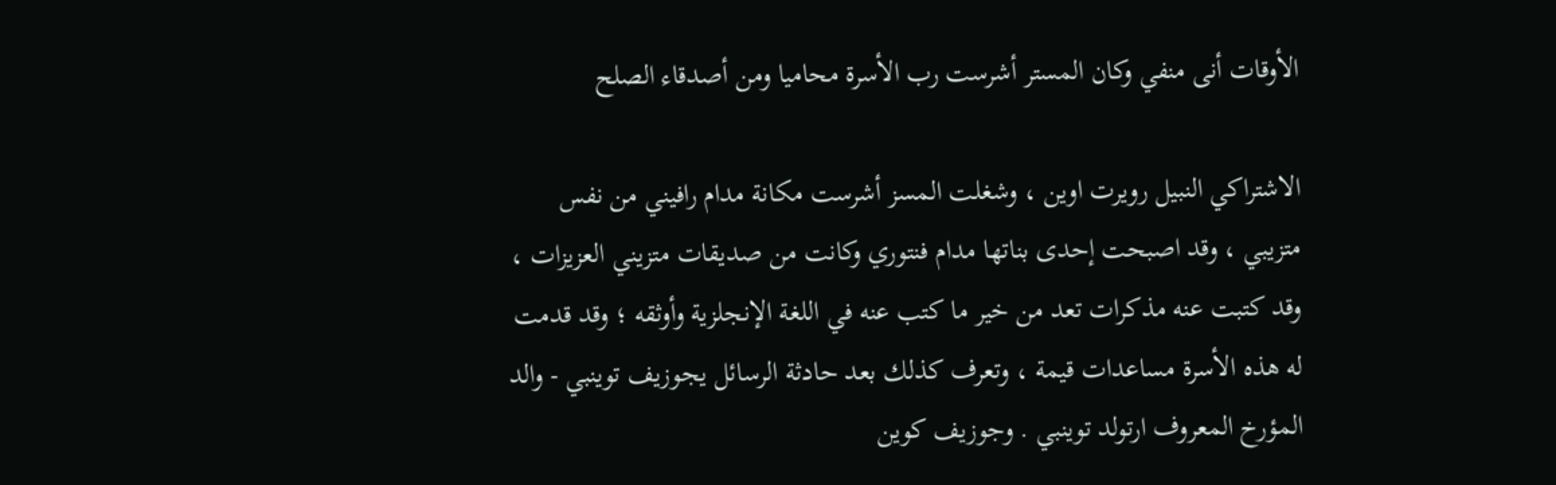الأوقات أنى منفي وكان المستر أشرست رب الأسرة محاميا ومن أصدقاء الصلح

الاشتراكي النبيل رويرت اوين ، وشغلت المسز أشرست مكانة مدام رافيني من نفس متزيبي ، وقد اصبحت إحدى بناتها مدام فنتوري وكانت من صديقات متزيني العزيزات ، وقد كتبت عنه مذكرات تعد من خير ما كتب عنه في اللغة الإنجلزية وأوثقه ؛ وقد قدمت له هذه الأسرة مساعدات قيمة ، وتعرف كذلك بعد حادثة الرسائل يجوزيف توينبي - والد المؤرخ المعروف ارتولد توينبي . وجوزيف كوين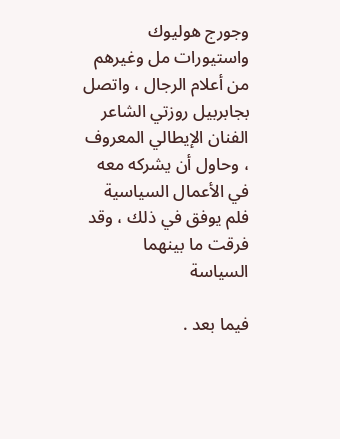وجورج هوليوك واستيورات مل وغيرهم من أعلام الرجال ، واتصل بجابربيل روزتي الشاعر الفنان الإيطالي المعروف ، وحاول أن يشركه معه في الأعمال السياسية فلم يوفق في ذلك ، وقد فرقت ما بينهما السياسة

فيما بعد .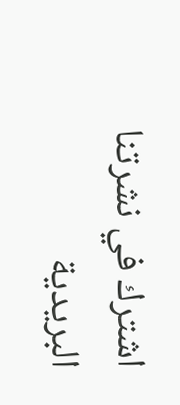اشترك في نشرتنا البريدية